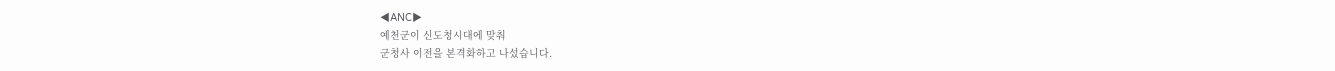◀ANC▶
예천군이 신도청시대에 맞춰
군청사 이전을 본격화하고 나섰습니다.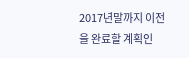2017년말까지 이전을 완료할 계획인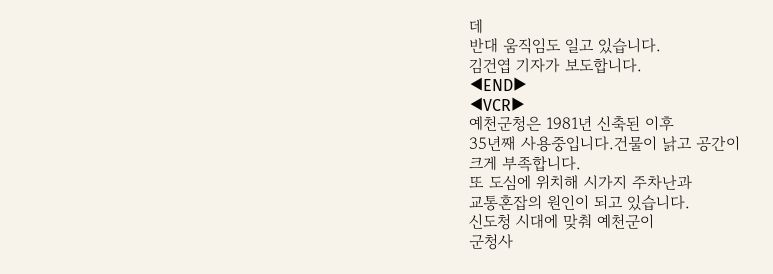데
반대 움직임도 일고 있습니다.
김건엽 기자가 보도합니다.
◀END▶
◀VCR▶
예천군청은 1981년 신축된 이후
35년째 사용중입니다.건물이 낡고 공간이
크게 부족합니다.
또 도심에 위치해 시가지 주차난과
교통혼잡의 원인이 되고 있습니다.
신도청 시대에 맞춰 예천군이
군청사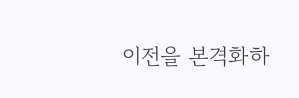이전을 본격화하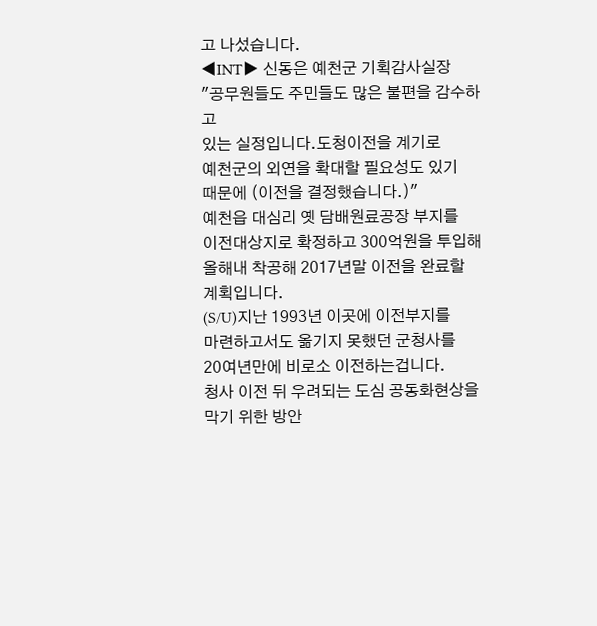고 나섰습니다.
◀INT▶ 신동은 예천군 기획감사실장
"공무원들도 주민들도 많은 불편을 감수하고
있는 실정입니다.도청이전을 계기로
예천군의 외연을 확대할 필요성도 있기
때문에 (이전을 결정했습니다.)"
예천읍 대심리 옛 담배원료공장 부지를
이전대상지로 확정하고 300억원을 투입해
올해내 착공해 2017년말 이전을 완료할
계획입니다.
(S/U)지난 1993년 이곳에 이전부지를
마련하고서도 옮기지 못했던 군청사를
20여년만에 비로소 이전하는겁니다.
청사 이전 뒤 우려되는 도심 공동화현상을
막기 위한 방안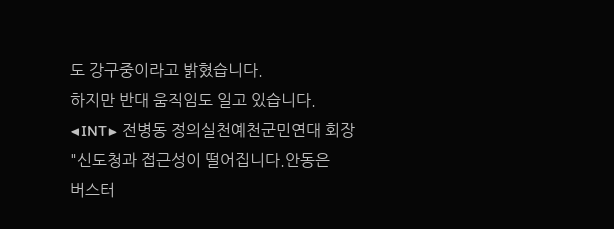도 강구중이라고 밝혔습니다.
하지만 반대 움직임도 일고 있습니다.
◀INT▶ 전병동 정의실천예천군민연대 회장
"신도청과 접근성이 떨어집니다.안동은
버스터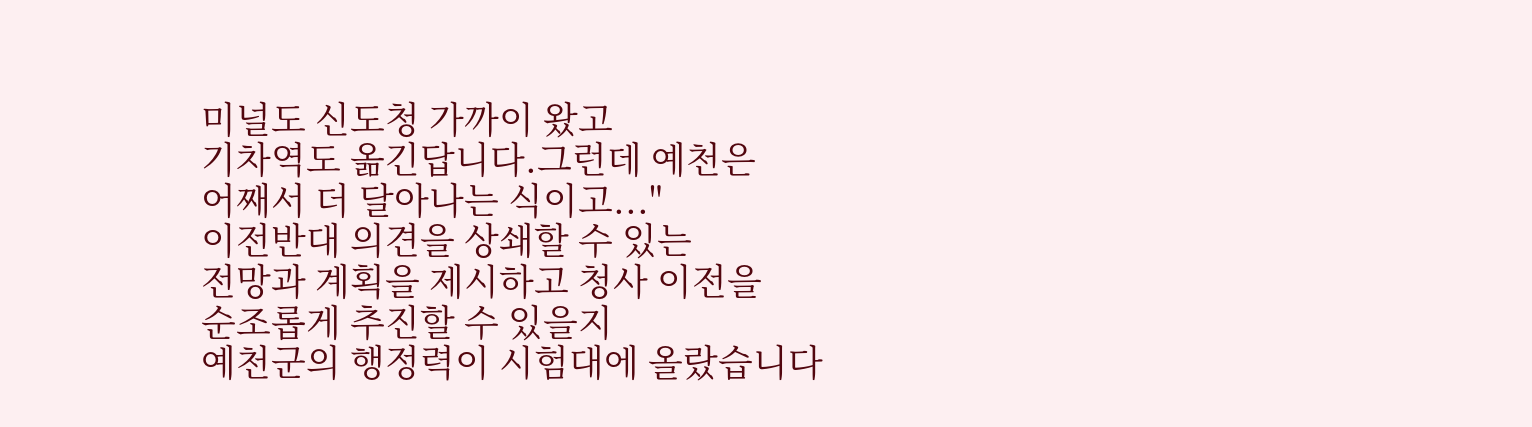미널도 신도청 가까이 왔고
기차역도 옮긴답니다.그런데 예천은
어째서 더 달아나는 식이고..."
이전반대 의견을 상쇄할 수 있는
전망과 계획을 제시하고 청사 이전을
순조롭게 추진할 수 있을지
예천군의 행정력이 시험대에 올랐습니다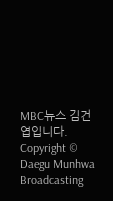MBC뉴스 김건엽입니다.
Copyright © Daegu Munhwa Broadcasting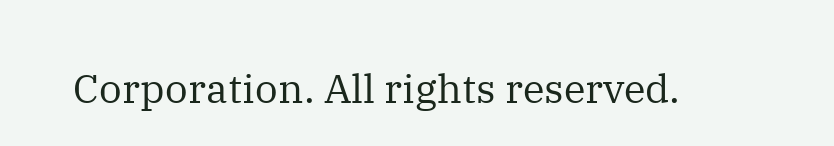Corporation. All rights reserved.